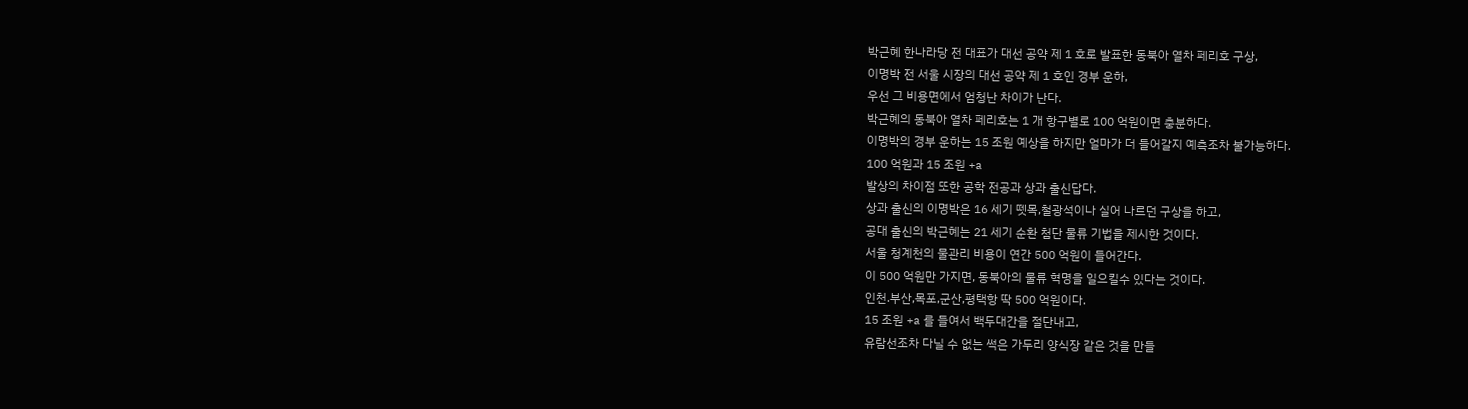박근혜 한나라당 전 대표가 대선 공약 제 1 호로 발표한 동북아 열차 페리호 구상,
이명박 전 서울 시장의 대선 공약 제 1 호인 경부 운하,
우선 그 비용면에서 엄청난 차이가 난다.
박근혜의 동북아 열차 페리호는 1 개 항구별로 100 억원이면 충분하다.
이명박의 경부 운하는 15 조원 예상을 하지만 얼마가 더 들어갈지 예측조차 불가능하다.
100 억원과 15 조원 +a
발상의 차이점 또한 공학 전공과 상과 출신답다.
상과 출신의 이명박은 16 세기 뗏목,철광석이나 실어 나르던 구상을 하고,
공대 출신의 박근혜는 21 세기 순환 첨단 물류 기법을 제시한 것이다.
서울 청계천의 물관리 비용이 연간 500 억원이 들어간다.
이 500 억원만 가지면, 동북아의 물류 혁명을 일으킬수 있다는 것이다.
인천.부산,목포,군산,평택항 딱 500 억원이다.
15 조원 +a 를 들여서 백두대간을 절단내고,
유람선조차 다닐 수 없는 썩은 가두리 양식장 같은 것을 만들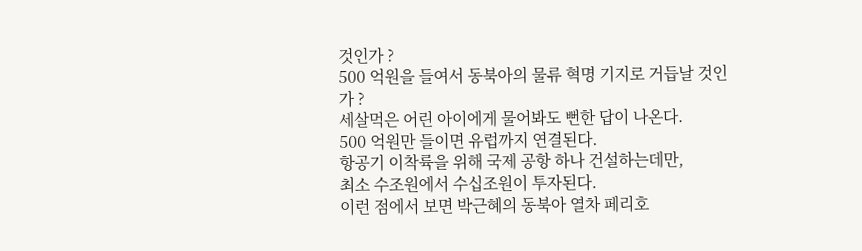것인가 ?
500 억원을 들여서 동북아의 물류 혁명 기지로 거듭날 것인가 ?
세살먹은 어린 아이에게 물어봐도 뻔한 답이 나온다.
500 억원만 들이면 유럽까지 연결된다.
항공기 이착륙을 위해 국제 공항 하나 건설하는데만,
최소 수조원에서 수십조원이 투자된다.
이런 점에서 보면 박근혜의 동북아 열차 페리호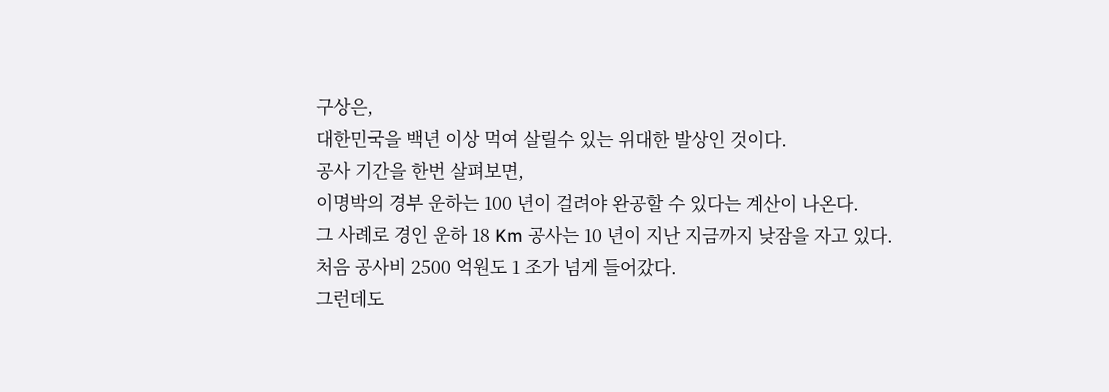구상은,
대한민국을 백년 이상 먹여 살릴수 있는 위대한 발상인 것이다.
공사 기간을 한번 살펴보면,
이명박의 경부 운하는 100 년이 걸려야 완공할 수 있다는 계산이 나온다.
그 사례로 경인 운하 18 Km 공사는 10 년이 지난 지금까지 낮잠을 자고 있다.
처음 공사비 2500 억원도 1 조가 넘게 들어갔다.
그런데도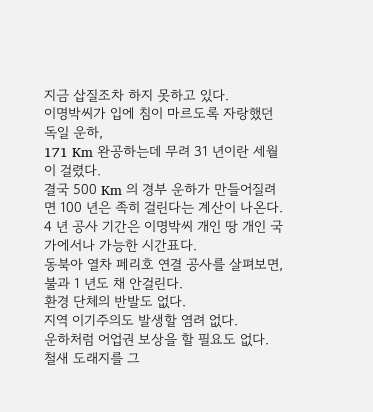지금 삽질조차 하지 못하고 있다.
이명박씨가 입에 침이 마르도록 자랑했던 독일 운하,
171 Km 완공하는데 무려 31 년이란 세월이 걸렸다.
결국 500 Km 의 경부 운하가 만들어질려면 100 년은 족히 걸린다는 계산이 나온다.
4 년 공사 기간은 이명박씨 개인 땅 개인 국가에서나 가능한 시간표다.
동북아 열차 페리호 연결 공사를 살펴보면,
불과 1 년도 채 안걸린다.
환경 단체의 반발도 없다.
지역 이기주의도 발생할 염려 없다.
운하처럼 어업권 보상을 할 필요도 없다.
철새 도래지를 그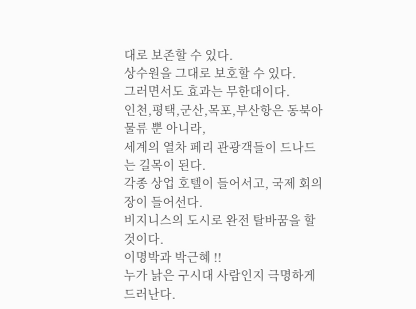대로 보존할 수 있다.
상수원을 그대로 보호할 수 있다.
그러면서도 효과는 무한대이다.
인천,평택,군산,목포,부산항은 동북아 물류 뿐 아니라,
세계의 열차 페리 관광객들이 드나드는 길목이 된다.
각종 상업 호텔이 들어서고, 국제 회의장이 들어선다.
비지니스의 도시로 완전 탈바꿈을 할 것이다.
이명박과 박근혜 !!
누가 낡은 구시대 사람인지 극명하게 드러난다.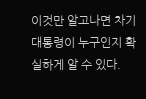이것만 알고나면 차기 대통령이 누구인지 확실하게 알 수 있다.